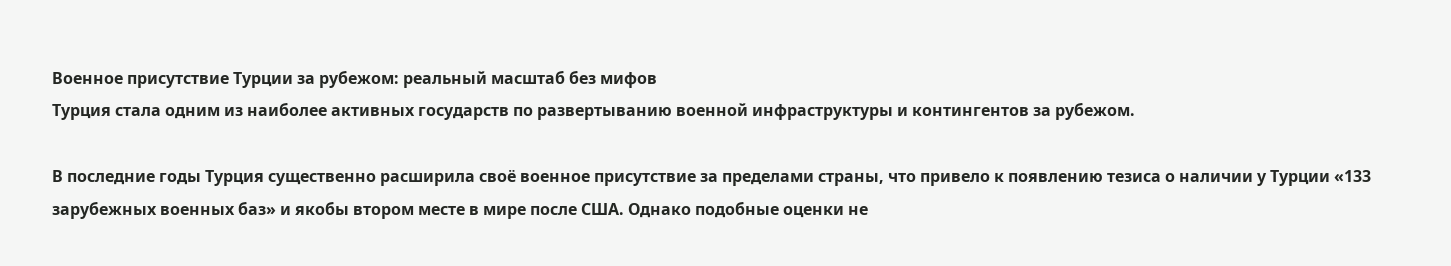Военное присутствие Турции за рубежом: реальный масштаб без мифов
Турция стала одним из наиболее активных государств по развертыванию военной инфраструктуры и контингентов за рубежом.

В последние годы Турция существенно расширила своё военное присутствие за пределами страны, что привело к появлению тезиса о наличии у Турции «133 зарубежных военных баз» и якобы втором месте в мире после США. Однако подобные оценки не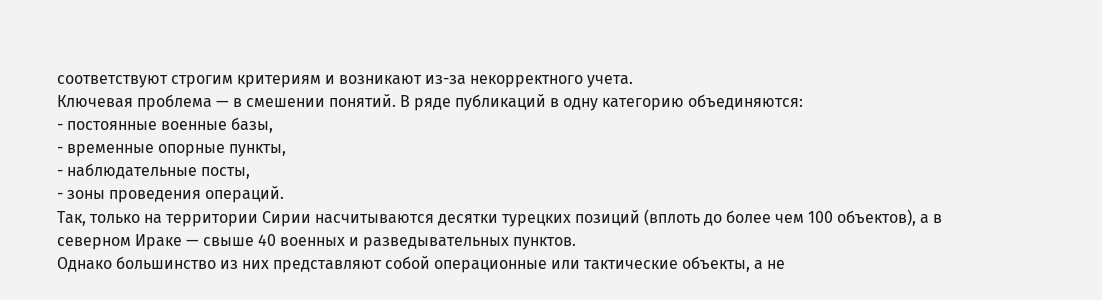соответствуют строгим критериям и возникают из-за некорректного учета.
Ключевая проблема — в смешении понятий. В ряде публикаций в одну категорию объединяются:
- постоянные военные базы,
- временные опорные пункты,
- наблюдательные посты,
- зоны проведения операций.
Так, только на территории Сирии насчитываются десятки турецких позиций (вплоть до более чем 100 объектов), а в северном Ираке — свыше 40 военных и разведывательных пунктов.
Однако большинство из них представляют собой операционные или тактические объекты, а не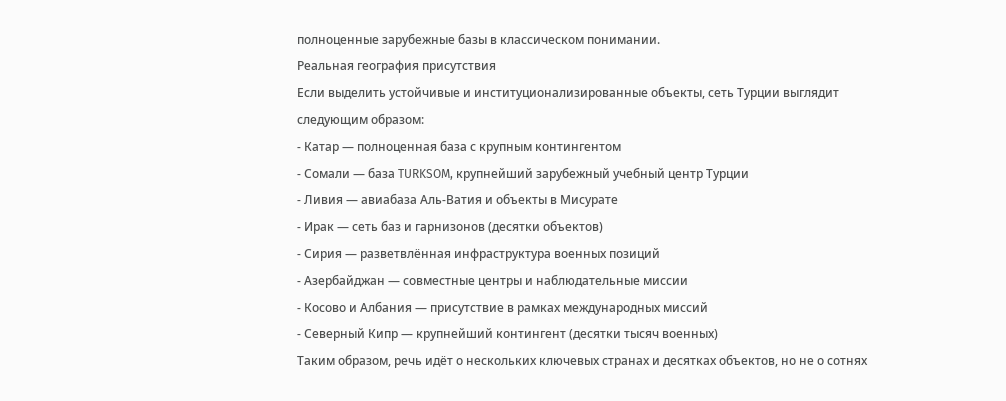полноценные зарубежные базы в классическом понимании.
Реальная география присутствия
Если выделить устойчивые и институционализированные объекты, сеть Турции выглядит следующим образом:
- Катар — полноценная база с крупным контингентом
- Сомали — база TURKSOM, крупнейший зарубежный учебный центр Турции
- Ливия — авиабаза Аль-Ватия и объекты в Мисурате
- Ирак — сеть баз и гарнизонов (десятки объектов)
- Сирия — разветвлённая инфраструктура военных позиций
- Азербайджан — совместные центры и наблюдательные миссии
- Косово и Албания — присутствие в рамках международных миссий
- Северный Кипр — крупнейший контингент (десятки тысяч военных)
Таким образом, речь идёт о нескольких ключевых странах и десятках объектов, но не о сотнях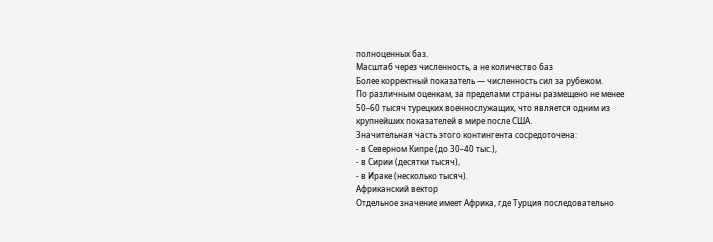полноценных баз.
Масштаб через численность, а не количество баз
Более корректный показатель — численность сил за рубежом.
По различным оценкам, за пределами страны размещено не менее 50–60 тысяч турецких военнослужащих, что является одним из крупнейших показателей в мире после США.
Значительная часть этого контингента сосредоточена:
- в Северном Кипре (до 30–40 тыс.),
- в Сирии (десятки тысяч),
- в Ираке (несколько тысяч).
Африканский вектор
Отдельное значение имеет Африка, где Турция последовательно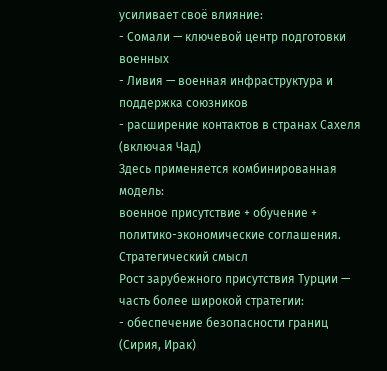усиливает своё влияние:
- Сомали — ключевой центр подготовки военных
- Ливия — военная инфраструктура и поддержка союзников
- расширение контактов в странах Сахеля (включая Чад)
Здесь применяется комбинированная модель:
военное присутствие + обучение + политико-экономические соглашения.
Стратегический смысл
Рост зарубежного присутствия Турции — часть более широкой стратегии:
- обеспечение безопасности границ (Сирия, Ирак)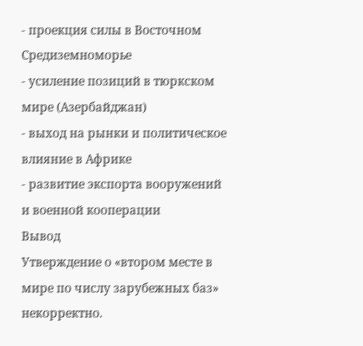- проекция силы в Восточном Средиземноморье
- усиление позиций в тюркском мире (Азербайджан)
- выход на рынки и политическое влияние в Африке
- развитие экспорта вооружений и военной кооперации
Вывод
Утверждение о «втором месте в мире по числу зарубежных баз» некорректно.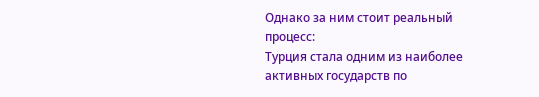Однако за ним стоит реальный процесс:
Турция стала одним из наиболее активных государств по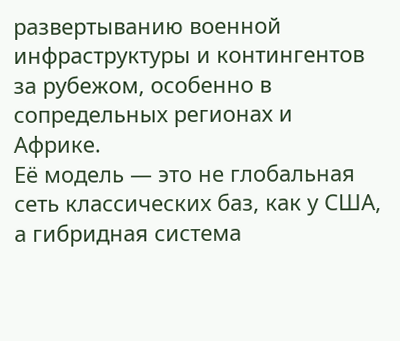развертыванию военной инфраструктуры и контингентов за рубежом, особенно в сопредельных регионах и Африке.
Её модель — это не глобальная сеть классических баз, как у США, а гибридная система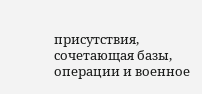присутствия, сочетающая базы, операции и военное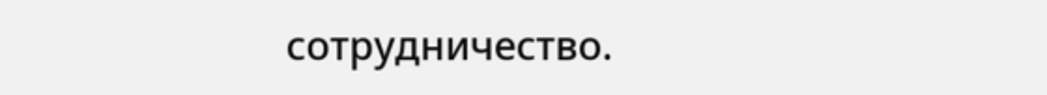сотрудничество.